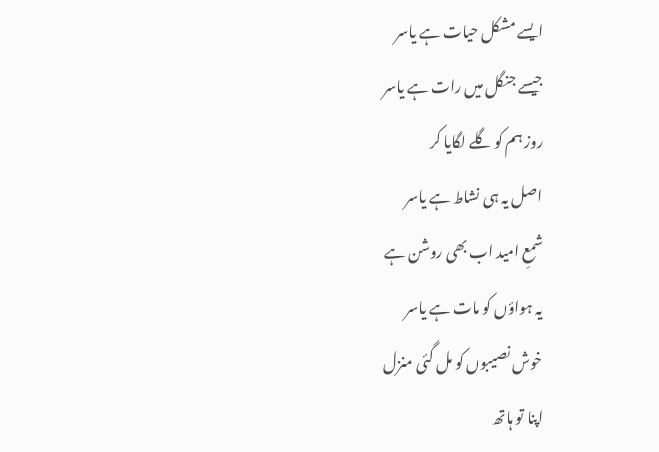ایسے مشکل حیات ہے یاسر
جیسے جنگل میں رات ہے یاسر
روز ہم کو گلے لگایا کر
اصل یہ ہی نشاط ہے یاسر
شمعِ امید اب بھی روشن ہے
یہ ہواؤں کو مات ہے یاسر
خوش نصیبوں کو مل گئی منزل
اپنا تو ہاتھ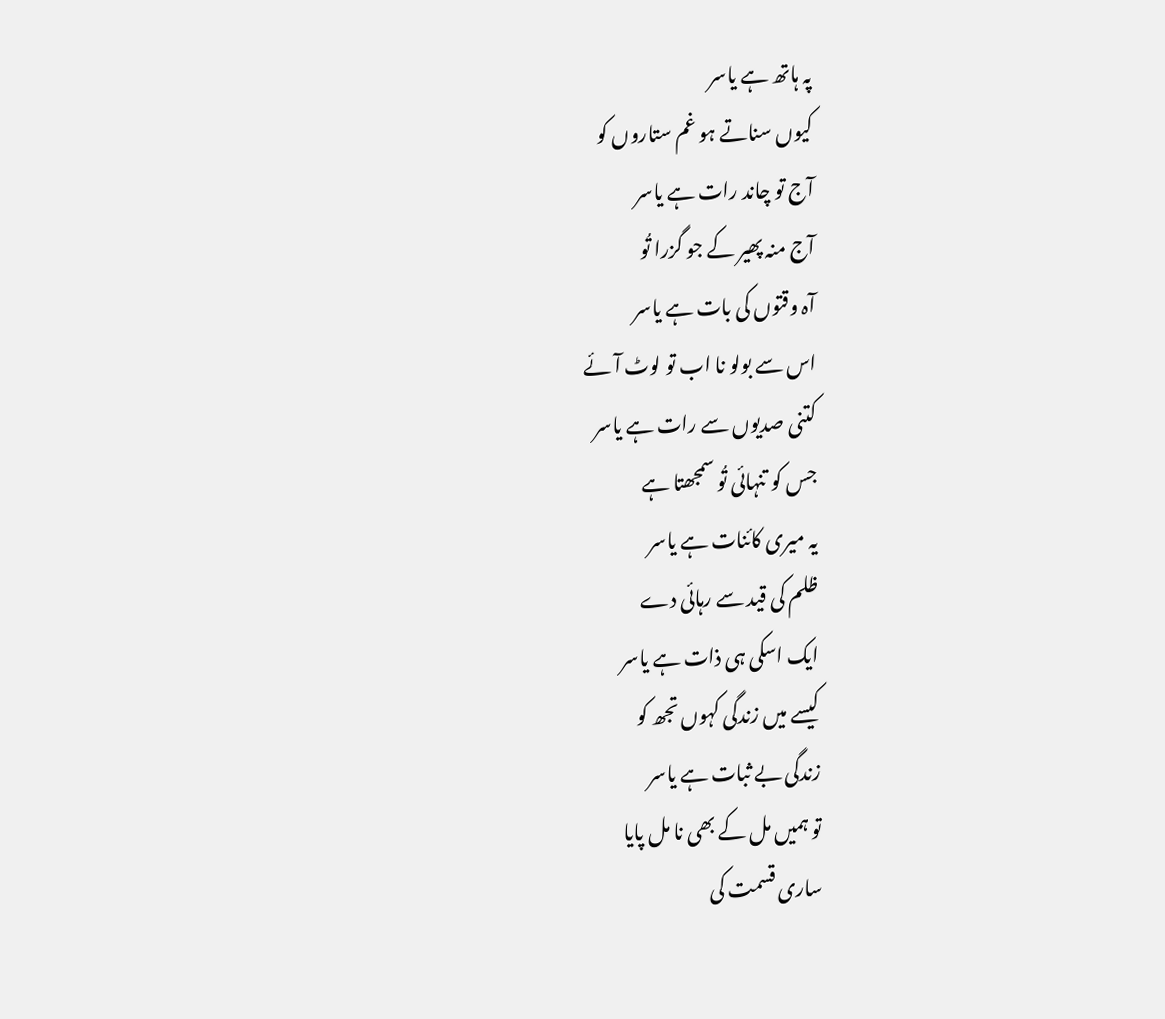پہ ہاتھ ہے یاسر
کیوں سناتے ہو غم ستاروں کو
آج تو چاند رات ہے یاسر
آج منہ پھیر کے جو گزرا تُو
آہ وقتوں کی بات ہے یاسر
اس سے بولو نا اب تو لوٹ آئے
کتنی صدیوں سے رات ہے یاسر
جس کو تنہائی تُو سمجھتا ہے
یہ میری کائنات ہے یاسر
ظلم کی قید سے رہائی دے
ایک اسکی ہی ذات ہے یاسر
کیسے میں زندگی کہوں تجھ کو
زندگی بے ثبات ہے یاسر
تو ہمیں مل کے بھی نا مل پایا
ساری قسمت کی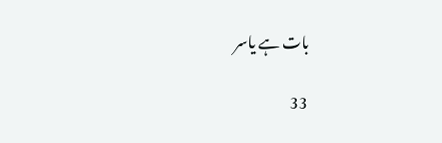بات ہے یاسر

33